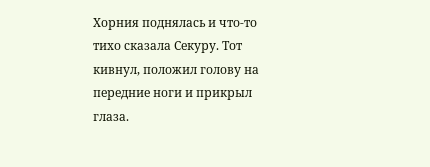Хорния поднялась и что-то тихо сказала Секуру. Тот кивнул, положил голову на передние ноги и прикрыл глаза.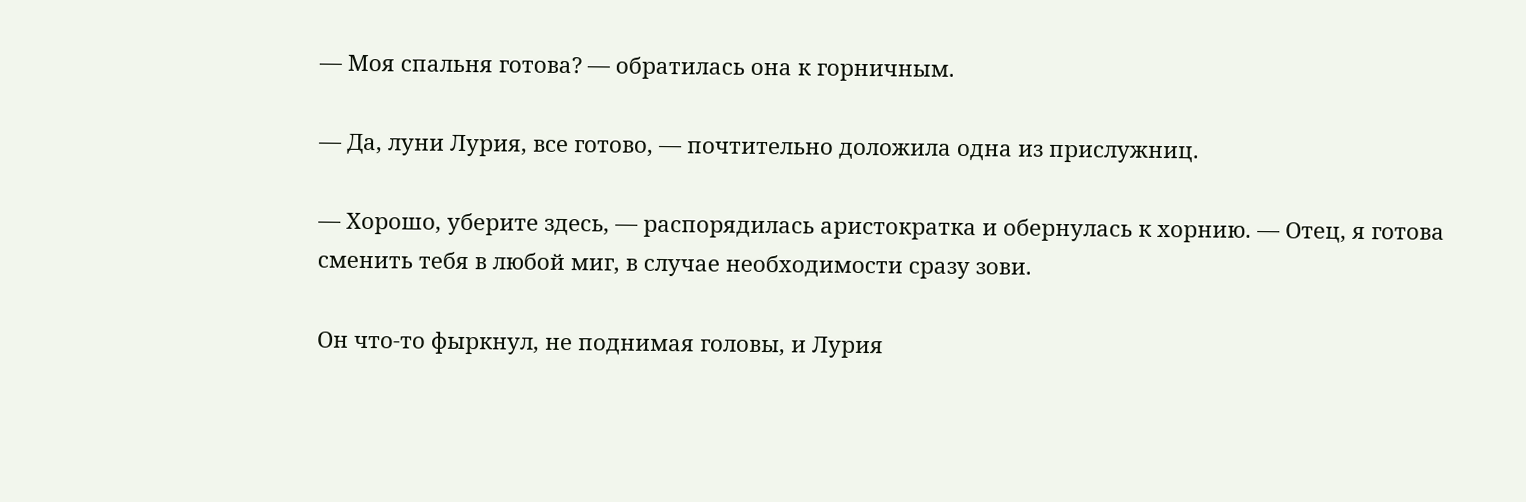— Моя спальня готова? — обратилась она к горничным.

— Да, луни Лурия, все готово, — почтительно доложила одна из прислужниц.

— Хорошо, уберите здесь, — распорядилась аристократка и обернулась к хорнию. — Отец, я готова сменить тебя в любой миг, в случае необходимости сразу зови.

Он что-то фыркнул, не поднимая головы, и Лурия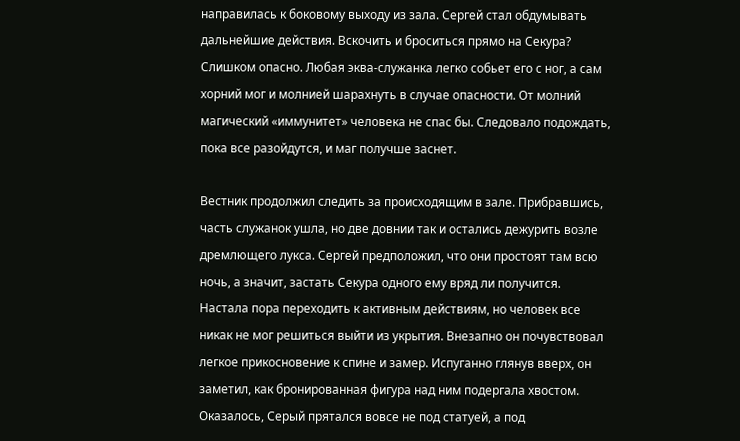направилась к боковому выходу из зала. Сергей стал обдумывать дальнейшие действия. Вскочить и броситься прямо на Секура? Слишком опасно. Любая эква-служанка легко собьет его с ног, а сам хорний мог и молнией шарахнуть в случае опасности. От молний магический «иммунитет» человека не спас бы. Следовало подождать, пока все разойдутся, и маг получше заснет.

Вестник продолжил следить за происходящим в зале. Прибравшись, часть служанок ушла, но две довнии так и остались дежурить возле дремлющего лукса. Сергей предположил, что они простоят там всю ночь, а значит, застать Секура одного ему вряд ли получится. Настала пора переходить к активным действиям, но человек все никак не мог решиться выйти из укрытия. Внезапно он почувствовал легкое прикосновение к спине и замер. Испуганно глянув вверх, он заметил, как бронированная фигура над ним подергала хвостом. Оказалось, Серый прятался вовсе не под статуей, а под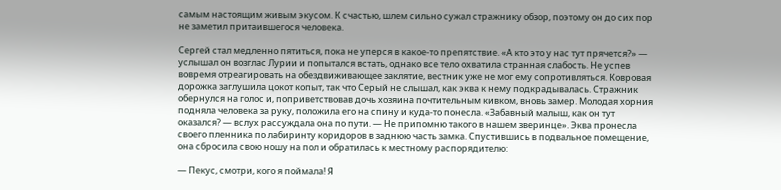самым настоящим живым экусом. К счастью, шлем сильно сужал стражнику обзор, поэтому он до сих пор не заметил притаившегося человека.

Сергей стал медленно пятиться, пока не уперся в какое-то препятствие. «А кто это у нас тут прячется?» — услышал он возглас Лурии и попытался встать, однако все тело охватила странная слабость. Не успев вовремя отреагировать на обездвиживающее заклятие, вестник уже не мог ему сопротивляться. Ковровая дорожка заглушила цокот копыт, так что Серый не слышал, как эква к нему подкрадывалась. Стражник обернулся на голос и, поприветствовав дочь хозяина почтительным кивком, вновь замер. Молодая хорния подняла человека за руку, положила его на спину и куда-то понесла. «Забавный малыш, как он тут оказался? — вслух рассуждала она по пути. — Не припомню такого в нашем зверинце». Эква пронесла своего пленника по лабиринту коридоров в заднюю часть замка. Спустившись в подвальное помещение, она сбросила свою ношу на пол и обратилась к местному распорядителю:

— Пекус, смотри, кого я поймала! Я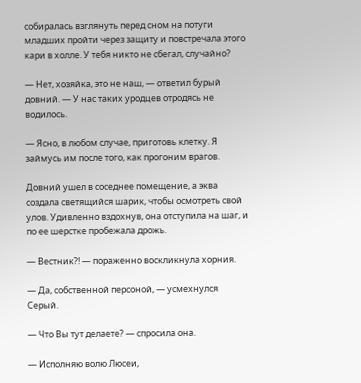собиралась взглянуть перед сном на потуги младших пройти через защиту и повстречала этого кари в холле. У тебя никто не сбегал, случайно?

— Нет, хозяйка, это не наш, — ответил бурый довний. — У нас таких уродцев отродясь не водилось.

— Ясно, в любом случае, приготовь клетку. Я займусь им после того, как прогоним врагов.

Довний ушел в соседнее помещение, а эква создала светящийся шарик, чтобы осмотреть свой улов. Удивленно вздохнув, она отступила на шаг, и по ее шерстке пробежала дрожь.

— Вестник?! — пораженно воскликнула хорния.

— Да, собственной персоной, — усмехнулся Серый.

— Что Вы тут делаете? — спросила она.

— Исполняю волю Люсеи,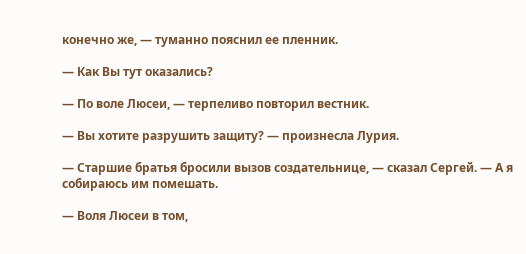конечно же, — туманно пояснил ее пленник.

— Как Вы тут оказались?

— По воле Люсеи, — терпеливо повторил вестник.

— Вы хотите разрушить защиту? — произнесла Лурия.

— Старшие братья бросили вызов создательнице, — сказал Сергей. — А я собираюсь им помешать.

— Воля Люсеи в том,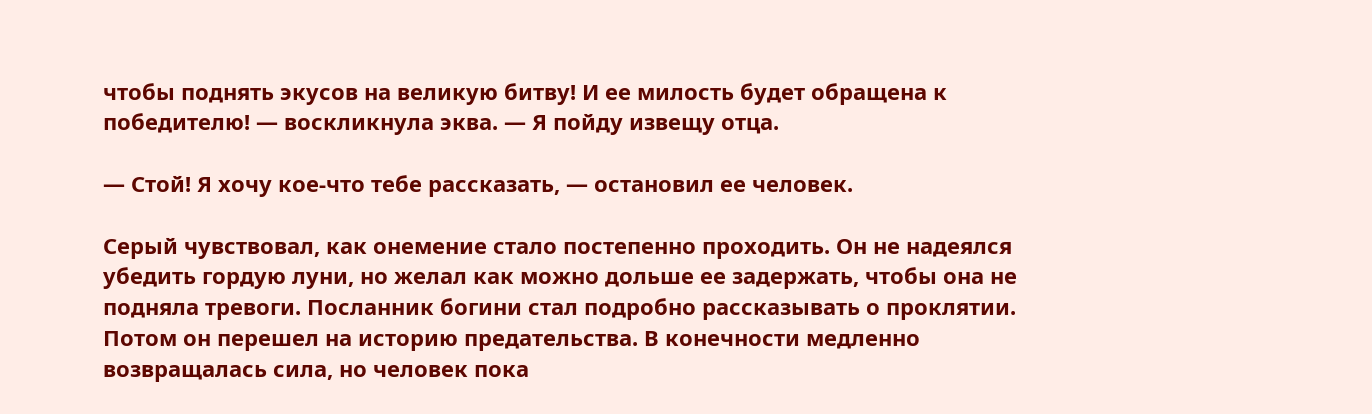чтобы поднять экусов на великую битву! И ее милость будет обращена к победителю! — воскликнула эква. — Я пойду извещу отца.

— Стой! Я хочу кое-что тебе рассказать, — остановил ее человек.

Серый чувствовал, как онемение стало постепенно проходить. Он не надеялся убедить гордую луни, но желал как можно дольше ее задержать, чтобы она не подняла тревоги. Посланник богини стал подробно рассказывать о проклятии. Потом он перешел на историю предательства. В конечности медленно возвращалась сила, но человек пока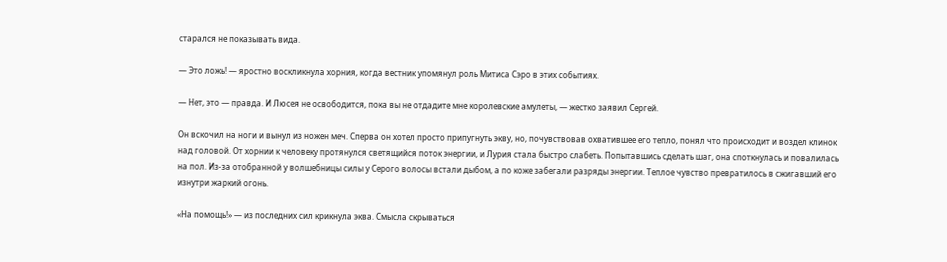старался не показывать вида.

— Это ложь! — яростно воскликнула хорния, когда вестник упомянул роль Митиса Сэро в этих событиях.

— Нет, это — правда. И Люсея не освободится, пока вы не отдадите мне королевские амулеты, — жестко заявил Сергей.

Он вскочил на ноги и вынул из ножен меч. Сперва он хотел просто припугнуть экву, но, почувствовав охватившее его тепло, понял что происходит и воздел клинок над головой. От хорнии к человеку протянулся светящийся поток энергии, и Лурия стала быстро слабеть. Попытавшись сделать шаг, она споткнулась и повалилась на пол. Из-за отобранной у волшебницы силы у Серого волосы встали дыбом, а по коже забегали разряды энергии. Теплое чувство превратилось в сжигавший его изнутри жаркий огонь.

«На помощь!» — из последних сил крикнула эква. Смысла скрываться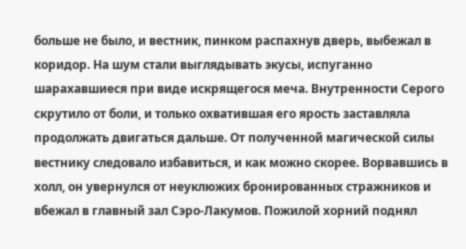больше не было, и вестник, пинком распахнув дверь, выбежал в коридор. На шум стали выглядывать экусы, испуганно шарахавшиеся при виде искрящегося меча. Внутренности Серого скрутило от боли, и только охватившая его ярость заставляла продолжать двигаться дальше. От полученной магической силы вестнику следовало избавиться, и как можно скорее. Ворвавшись в холл, он увернулся от неуклюжих бронированных стражников и вбежал в главный зал Сэро-Лакумов. Пожилой хорний поднял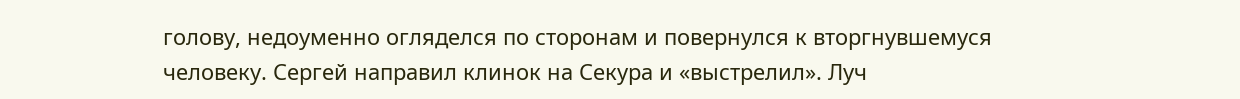голову, недоуменно огляделся по сторонам и повернулся к вторгнувшемуся человеку. Сергей направил клинок на Секура и «выстрелил». Луч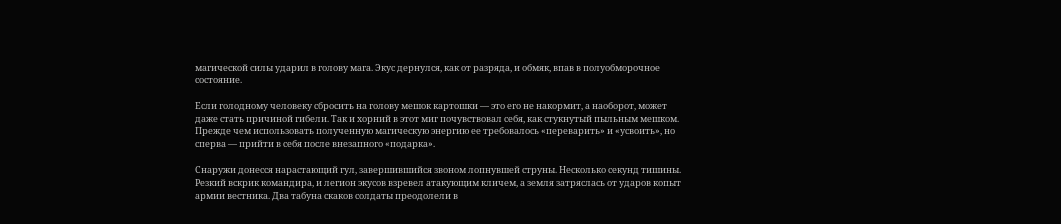магической силы ударил в голову мага. Экус дернулся, как от разряда, и обмяк, впав в полуобморочное состояние.

Если голодному человеку сбросить на голову мешок картошки — это его не накормит, а наоборот, может даже стать причиной гибели. Так и хорний в этот миг почувствовал себя, как стукнутый пыльным мешком. Прежде чем использовать полученную магическую энергию ее требовалось «переварить» и «усвоить», но сперва — прийти в себя после внезапного «подарка».

Снаружи донесся нарастающий гул, завершившийся звоном лопнувшей струны. Несколько секунд тишины. Резкий вскрик командира, и легион экусов взревел атакующим кличем, а земля затряслась от ударов копыт армии вестника. Два табуна скаков солдаты преодолели в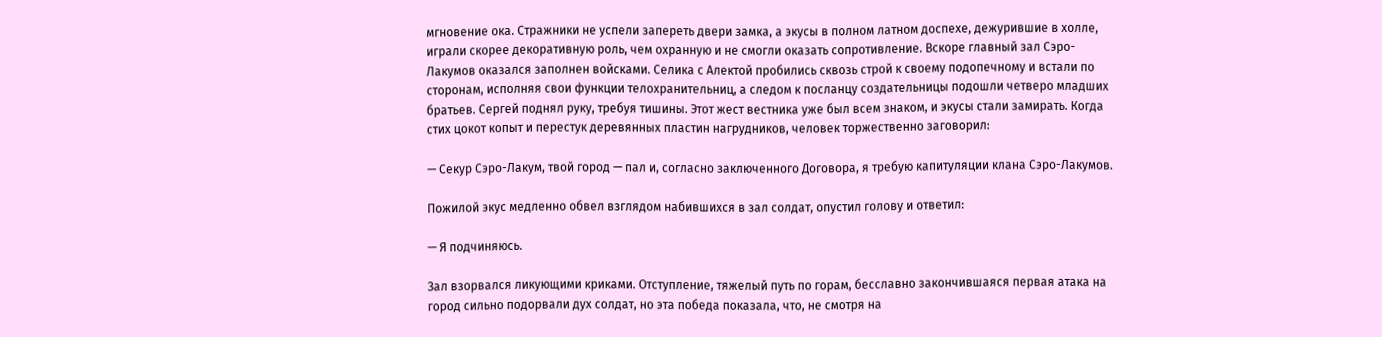мгновение ока. Стражники не успели запереть двери замка, а экусы в полном латном доспехе, дежурившие в холле, играли скорее декоративную роль, чем охранную и не смогли оказать сопротивление. Вскоре главный зал Сэро-Лакумов оказался заполнен войсками. Селика с Алектой пробились сквозь строй к своему подопечному и встали по сторонам, исполняя свои функции телохранительниц, а следом к посланцу создательницы подошли четверо младших братьев. Сергей поднял руку, требуя тишины. Этот жест вестника уже был всем знаком, и экусы стали замирать. Когда стих цокот копыт и перестук деревянных пластин нагрудников, человек торжественно заговорил:

— Секур Сэро-Лакум, твой город — пал и, согласно заключенного Договора, я требую капитуляции клана Сэро-Лакумов.

Пожилой экус медленно обвел взглядом набившихся в зал солдат, опустил голову и ответил:

— Я подчиняюсь.

Зал взорвался ликующими криками. Отступление, тяжелый путь по горам, бесславно закончившаяся первая атака на город сильно подорвали дух солдат, но эта победа показала, что, не смотря на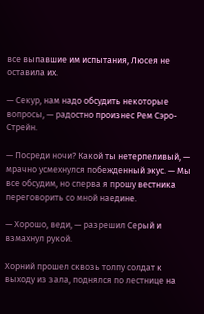все выпавшие им испытания, Люсея не оставила их.

— Секур, нам надо обсудить некоторые вопросы, — радостно произнес Рем Сэро-Стрейн.

— Посреди ночи? Какой ты нетерпеливый, — мрачно усмехнулся побежденный экус. — Мы все обсудим, но сперва я прошу вестника переговорить со мной наедине.

— Хорошо, веди, — разрешил Серый и взмахнул рукой.

Хорний прошел сквозь толпу солдат к выходу из зала, поднялся по лестнице на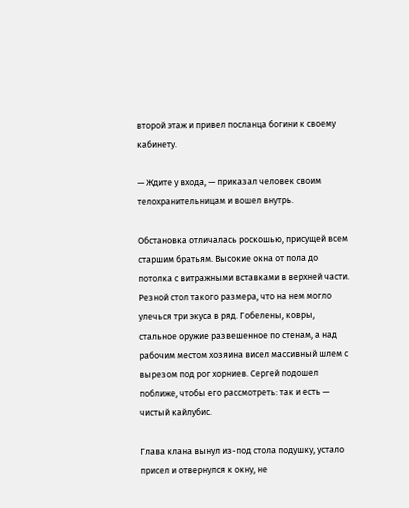второй этаж и привел посланца богини к своему кабинету.

— Ждите у входа, — приказал человек своим телохранительницам и вошел внутрь.

Обстановка отличалась роскошью, присущей всем старшим братьям. Высокие окна от пола до потолка с витражными вставками в верхней части. Резной стол такого размера, что на нем могло улечься три экуса в ряд. Гобелены, ковры, стальное оружие развешенное по стенам, а над рабочим местом хозяина висел массивный шлем с вырезом под рог хорниев. Сергей подошел поближе, чтобы его рассмотреть: так и есть — чистый кайлубис.

Глава клана вынул из-под стола подушку, устало присел и отвернулся к окну, не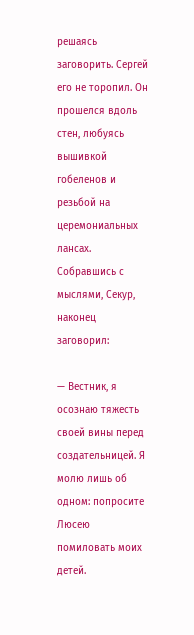решаясь заговорить. Сергей его не торопил. Он прошелся вдоль стен, любуясь вышивкой гобеленов и резьбой на церемониальных лансах. Собравшись с мыслями, Секур, наконец заговорил:

— Вестник, я осознаю тяжесть своей вины перед создательницей. Я молю лишь об одном: попросите Люсею помиловать моих детей.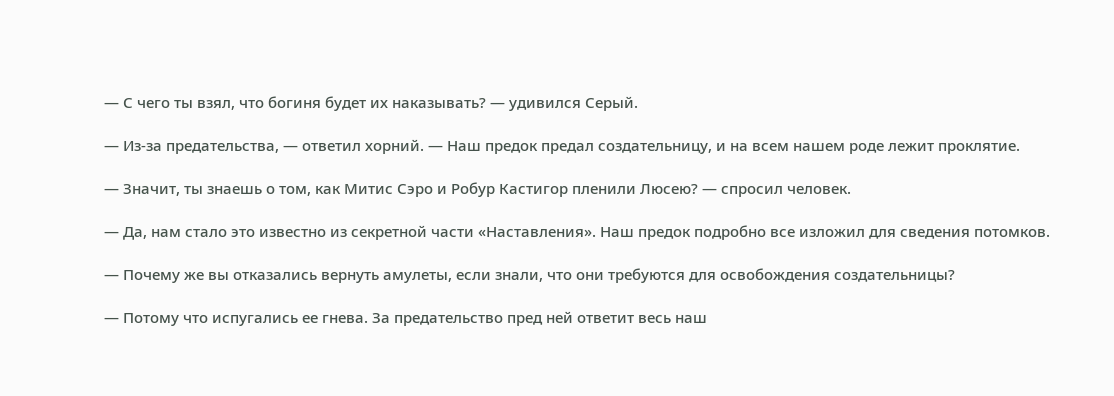— С чего ты взял, что богиня будет их наказывать? — удивился Серый.

— Из-за предательства, — ответил хорний. — Наш предок предал создательницу, и на всем нашем роде лежит проклятие.

— Значит, ты знаешь о том, как Митис Сэро и Робур Кастигор пленили Люсею? — спросил человек.

— Да, нам стало это известно из секретной части «Наставления». Наш предок подробно все изложил для сведения потомков.

— Почему же вы отказались вернуть амулеты, если знали, что они требуются для освобождения создательницы?

— Потому что испугались ее гнева. За предательство пред ней ответит весь наш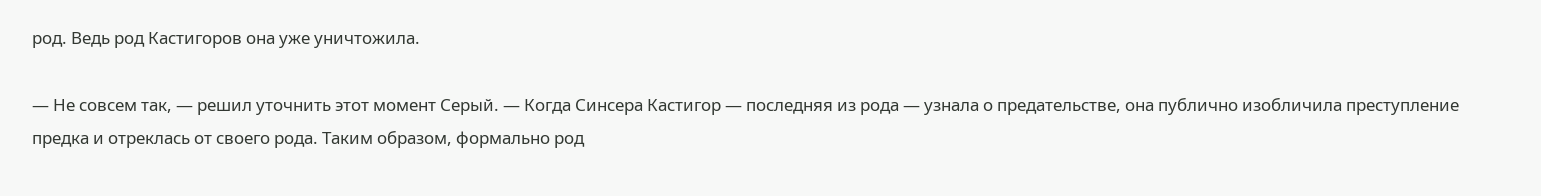род. Ведь род Кастигоров она уже уничтожила.

— Не совсем так, — решил уточнить этот момент Серый. — Когда Синсера Кастигор — последняя из рода — узнала о предательстве, она публично изобличила преступление предка и отреклась от своего рода. Таким образом, формально род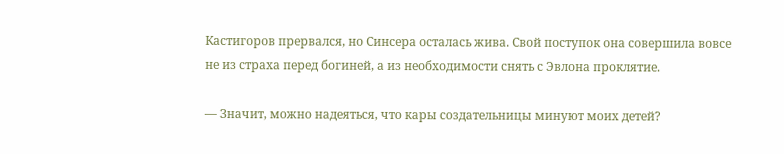Кастигоров прервался, но Синсера осталась жива. Свой поступок она совершила вовсе не из страха перед богиней, а из необходимости снять с Эвлона проклятие.

— Значит, можно надеяться, что кары создательницы минуют моих детей?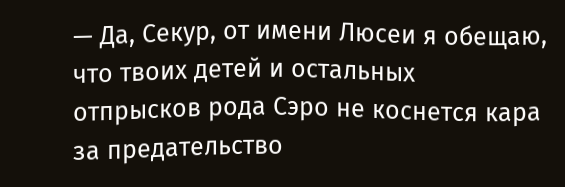— Да, Секур, от имени Люсеи я обещаю, что твоих детей и остальных отпрысков рода Сэро не коснется кара за предательство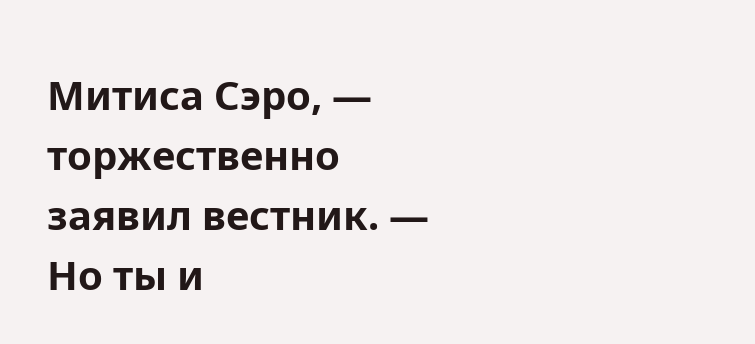Митиса Сэро, — торжественно заявил вестник. — Но ты и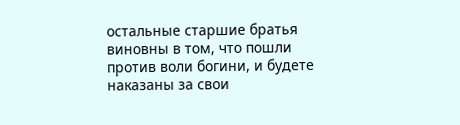остальные старшие братья виновны в том, что пошли против воли богини, и будете наказаны за свои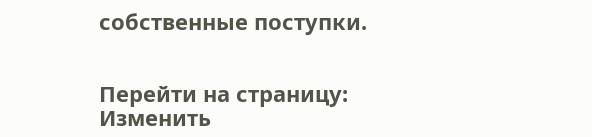собственные поступки.


Перейти на страницу:
Изменить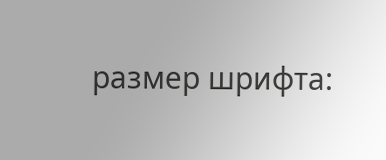размер шрифта: